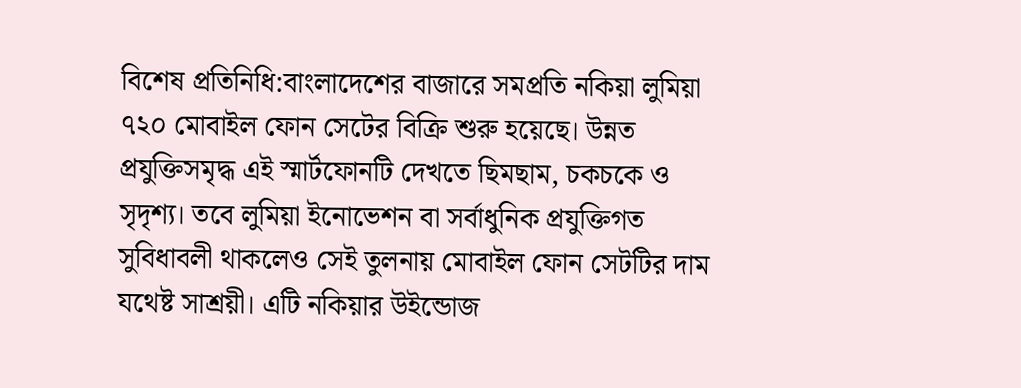বিশেষ প্রতিনিধি:বাংলাদেশের বাজারে সমপ্রতি নকিয়া লুমিয়া ৭২০ মোবাইল ফোন সেটের বিক্রি শুরু হয়েছে। উন্নত প্রযুক্তিসমৃদ্ধ এই স্মার্টফোনটি দেখতে ছিমছাম, চকচকে ও সৃদৃশ্য। তবে লুমিয়া ইনোভেশন বা সর্বাধুনিক প্রযুক্তিগত সুবিধাবলী থাকলেও সেই তুলনায় মোবাইল ফোন সেটটির দাম যথেষ্ট সাশ্রয়ী। এটি নকিয়ার উইন্ডোজ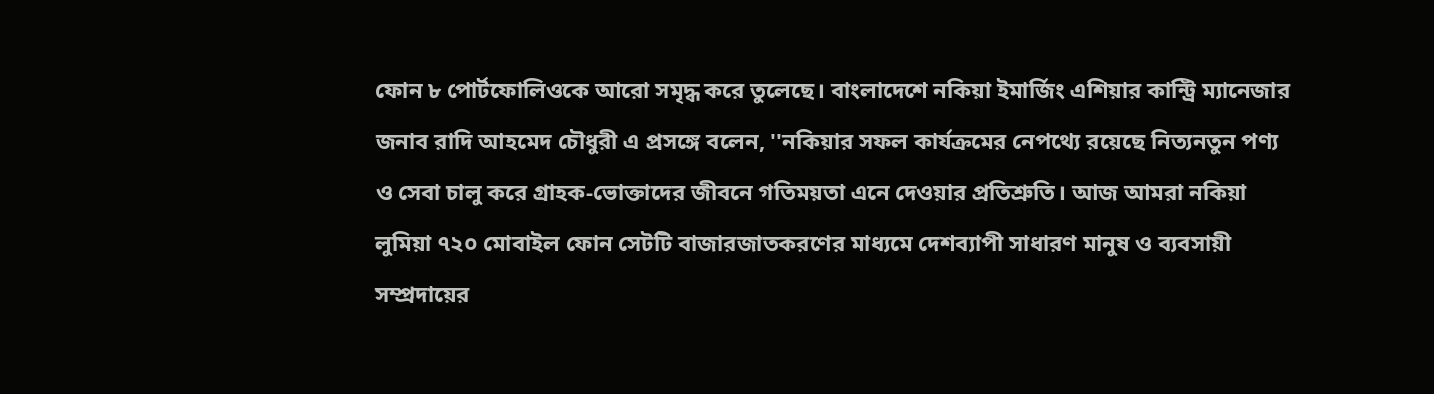ফোন ৮ পোর্টফোলিওকে আরো সমৃদ্ধ করে তুলেছে। বাংলাদেশে নকিয়া ইমার্জিং এশিয়ার কান্ট্রি ম্যানেজার জনাব রাদি আহমেদ চৌধুরী এ প্রসঙ্গে বলেন, ''নকিয়ার সফল কার্যক্রমের নেপথ্যে রয়েছে নিত্যনতুন পণ্য ও সেবা চালু করে গ্রাহক-ভোক্তাদের জীবনে গতিময়তা এনে দেওয়ার প্রতিশ্রুতি। আজ আমরা নকিয়া লুমিয়া ৭২০ মোবাইল ফোন সেটটি বাজারজাতকরণের মাধ্যমে দেশব্যাপী সাধারণ মানুষ ও ব্যবসায়ী সম্প্রদায়ের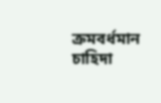ক্রমবর্ধমান চাহিদা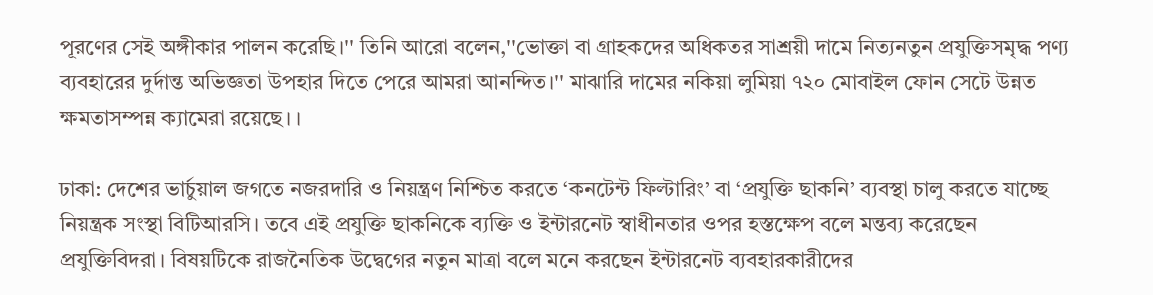পূরণের সেই অঙ্গীকার পালন করেছি।'' তিনি আরো বলেন,''ভোক্তা বা গ্রাহকদের অধিকতর সাশ্রয়ী দামে নিত্যনতুন প্রযুক্তিসমৃদ্ধ পণ্য ব্যবহারের দুর্দান্ত অভিজ্ঞতা উপহার দিতে পেরে আমরা আনন্দিত।'' মাঝারি দামের নকিয়া লুমিয়া ৭২০ মোবাইল ফোন সেটে উন্নত ক্ষমতাসম্পন্ন ক্যামেরা রয়েছে। ।

ঢাকা: দেশের ভার্চুয়াল জগতে নজরদারি ও নিয়ন্ত্রণ নিশ্চিত করতে ‘কনটেন্ট ফিল্টারিং’ বা ‘প্রযুক্তি ছাকনি’ ব্যবস্থা চালু করতে যাচ্ছে নিয়ন্ত্রক সংস্থা বিটিআরসি। তবে এই প্রযুক্তি ছাকনিকে ব্যক্তি ও ইন্টারনেট স্বাধীনতার ওপর হস্তক্ষেপ বলে মন্তব্য করেছেন প্রযুক্তিবিদরা। বিষয়টিকে রাজনৈতিক উদ্বেগের নতুন মাত্রা বলে মনে করছেন ইন্টারনেট ব্যবহারকারীদের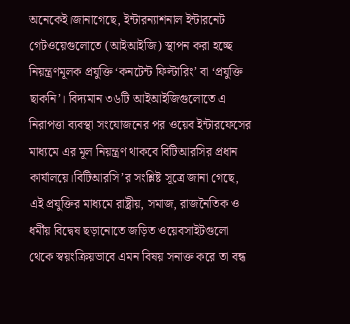অনেকেই।জানাগেছে, ইন্টারন্যাশনাল ইন্টারনেট গেটওয়েগুলোতে (আইআইজি) স্থাপন করা হচ্ছে নিয়ন্ত্রণমূলক প্রযুক্তি ‘কনটেন্ট ফিল্টারিং’ বা ‘প্রযুক্তি ছাকনি’। বিদ্যমান ৩৬টি আইআইজিগুলোতে এ নিরাপত্তা ব্যবস্থা সংযোজনের পর ওয়েব ইন্টারফেসের মাধ্যমে এর মূল নিয়ন্ত্রণ থাকবে বিটিআরসির প্রধান কার্যালয়ে।বিটিআরসি’র সংশ্লিষ্ট সূত্রে জানা গেছে, এই প্রযুক্তির মাধ্যমে রাষ্ট্রীয়, সমাজ, রাজনৈতিক ও ধর্মীয় বিদ্বেষ ছড়ানোতে জড়িত ওয়েবসাইটগুলো থেকে স্বয়ংক্রিয়ভাবে এমন বিষয় সনাক্ত করে তা বন্ধ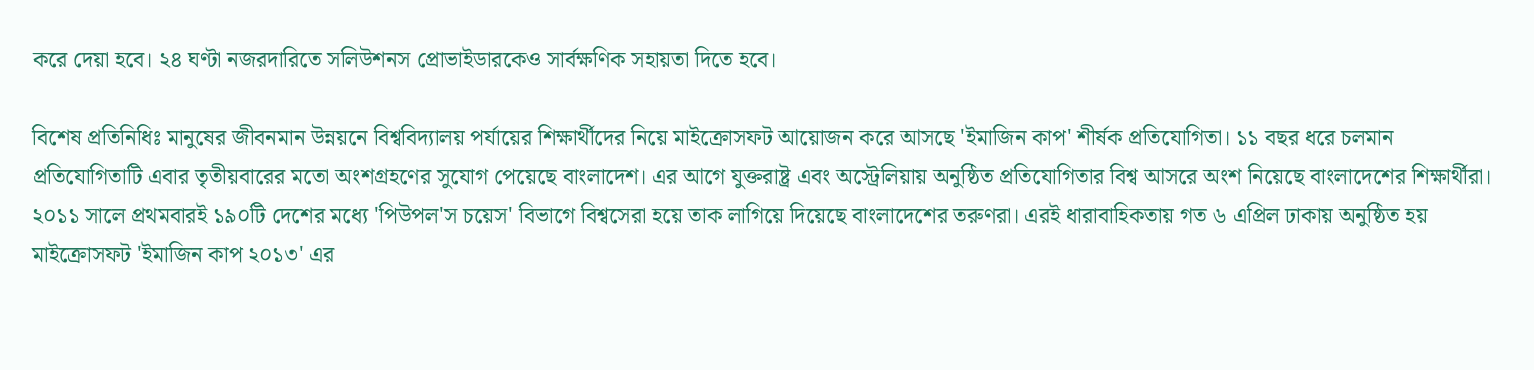করে দেয়া হবে। ২৪ ঘণ্টা নজরদারিতে সলিউশনস প্রোভাইডারকেও সার্বক্ষণিক সহায়তা দিতে হবে।

বিশেষ প্রতিনিধিঃ মানুষের জীবনমান উন্নয়নে বিশ্ববিদ্যালয় পর্যায়ের শিক্ষার্থীদের নিয়ে মাইক্রোসফট আয়োজন করে আসছে 'ইমাজিন কাপ' শীর্ষক প্রতিযোগিতা। ১১ বছর ধরে চলমান প্রতিযোগিতাটি এবার তৃতীয়বারের মতো অংশগ্রহণের সুযোগ পেয়েছে বাংলাদেশ। এর আগে যুক্তরাষ্ট্র এবং অস্ট্রেলিয়ায় অনুষ্ঠিত প্রতিযোগিতার বিশ্ব আসরে অংশ নিয়েছে বাংলাদেশের শিক্ষার্থীরা। ২০১১ সালে প্রথমবারই ১৯০টি দেশের মধ্যে 'পিউপল'স চয়েস' বিভাগে বিশ্বসেরা হয়ে তাক লাগিয়ে দিয়েছে বাংলাদেশের তরুণরা। এরই ধারাবাহিকতায় গত ৬ এপ্রিল ঢাকায় অনুষ্ঠিত হয় মাইক্রোসফট 'ইমাজিন কাপ ২০১৩' এর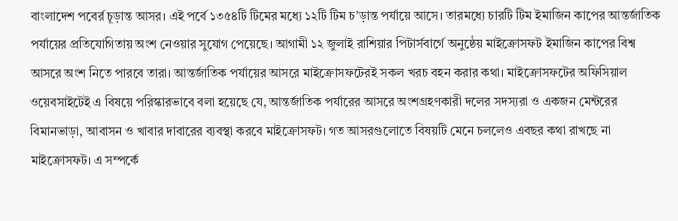বাংলাদেশ পবের্র চূড়ান্ত আসর। এই পর্বে ১৩৫৪টি টিমের মধ্যে ১২টি টিম চ’ড়ান্ত পর্যায়ে আসে। তারমধ্যে চারটি টিম ইমাজিন কাপের আন্তর্জাতিক পর্যায়ের প্রতিযোগিতায় অংশ নেওয়ার সুযোগ পেয়েছে। আগামী ১২ জুলাই রাশিয়ার পিটার্সবার্গে অনুষ্ঠেয় মাইক্রোসফট ইমাজিন কাপের বিশ্ব আসরে অংশ নিতে পারবে তারা। আন্তর্জাতিক পর্যায়ের আসরে মাইক্রোসফটেরই সকল খরচ বহন করার কথা। মাইক্রোসফটের অফিসিয়াল ওয়েবসাইটেই এ বিষয়ে পরিস্কারভাবে বলা হয়েছে যে, আন্তর্জাতিক পর্যারের আসরে অংশগ্রহণকারী দলের সদস্যরা ও একজন মেন্টরের বিমানভাড়া, আবাসন ও খাবার দাবারের ব্যবস্থা করবে মাইক্রোসফট। গত আসরগুলোতে বিষয়টি মেনে চললেও এবছর কথা রাখছে না মাইক্রোসফট। এ সম্পর্কে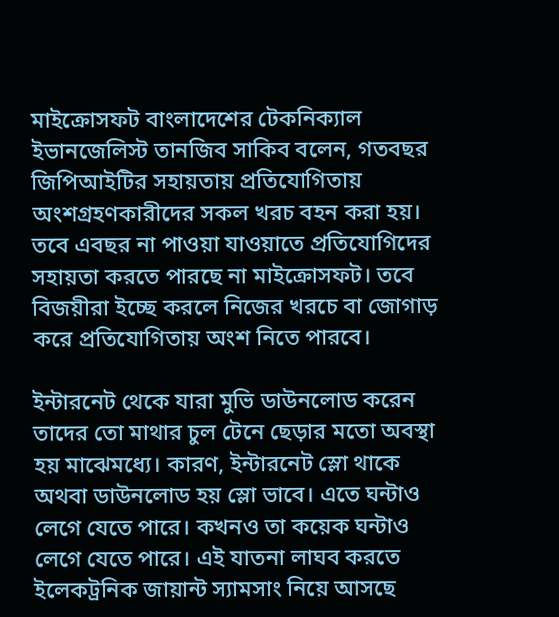মাইক্রোসফট বাংলাদেশের টেকনিক্যাল ইভানজেলিস্ট তানজিব সাকিব বলেন, গতবছর জিপিআইটির সহায়তায় প্রতিযোগিতায় অংশগ্রহণকারীদের সকল খরচ বহন করা হয়। তবে এবছর না পাওয়া যাওয়াতে প্রতিযোগিদের সহায়তা করতে পারছে না মাইক্রোসফট। তবে বিজয়ীরা ইচ্ছে করলে নিজের খরচে বা জোগাড় করে প্রতিযোগিতায় অংশ নিতে পারবে।

ইন্টারনেট থেকে যারা মুভি ডাউনলোড করেন তাদের তো মাথার চুল টেনে ছেড়ার মতো অবস্থা হয় মাঝেমধ্যে। কারণ, ইন্টারনেট স্লো থাকে অথবা ডাউনলোড হয় স্লো ভাবে। এতে ঘন্টাও লেগে যেতে পারে। কখনও তা কয়েক ঘন্টাও লেগে যেতে পারে। এই যাতনা লাঘব করতে ইলেকট্রনিক জায়ান্ট স্যামসাং নিয়ে আসছে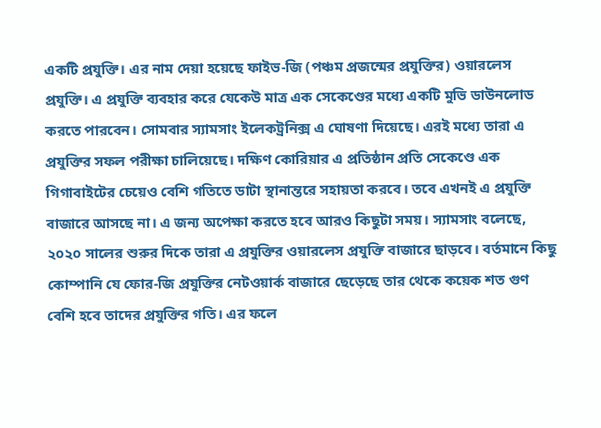একটি প্রযুক্তি। এর নাম দেয়া হয়েছে ফাইভ-জি (পঞ্চম প্রজন্মের প্রযুক্তির) ওয়ারলেস প্রযুক্তি। এ প্রযুক্তি ব্যবহার করে যেকেউ মাত্র এক সেকেণ্ডের মধ্যে একটি মুভি ডাউনলোড করতে পারবেন। সোমবার স্যামসাং ইলেকট্রনিক্স এ ঘোষণা দিয়েছে। এরই মধ্যে তারা এ প্রযুক্তির সফল পরীক্ষা চালিয়েছে। দক্ষিণ কোরিয়ার এ প্রতিষ্ঠান প্রতি সেকেণ্ডে এক গিগাবাইটের চেয়েও বেশি গতিতে ডাটা স্থানান্তরে সহায়তা করবে। তবে এখনই এ প্রযুক্তি বাজারে আসছে না। এ জন্য অপেক্ষা করতে হবে আরও কিছুটা সময়। স্যামসাং বলেছে, ২০২০ সালের শুরুর দিকে তারা এ প্রযুক্তির ওয়ারলেস প্রযুক্তি বাজারে ছাড়বে। বর্তমানে কিছু কোম্পানি যে ফোর-জি প্রযুক্তির নেটওয়ার্ক বাজারে ছেড়েছে তার থেকে কয়েক শত গুণ বেশি হবে তাদের প্রযুক্তির গতি। এর ফলে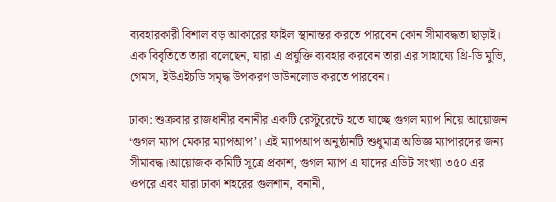ব্যবহারকারী বিশাল বড় আকারের ফাইল স্থানান্তর করতে পারবেন কোন সীমাবদ্ধতা ছাড়াই। এক বিবৃতিতে তারা বলেছেন, যারা এ প্রযুক্তি ব্যবহার করবেন তারা এর সাহায্যে থ্রি-ডি মুভি, গেমস, ইউএইচডি সমৃদ্ধ উপকরণ ডাউনলোড করতে পারবেন।

ঢাকা: শুক্রবার রাজধানীর বনানীর একটি রেস্টুরেন্টে হতে যাচ্ছে গুগল ম্যাপ নিয়ে আয়োজন ‘গুগল ম্যাপ মেকার ম্যাপআপ’। এই ম্যাপআপ অনুষ্ঠানটি শুধুমাত্র অভিজ্ঞ ম্যাপারদের জন্য সীমাবদ্ধ।আয়োজক কমিটি সূত্রে প্রকাশ, গুগল ম্যাপ এ যাদের এডিট সংখ্যা ৩৫০ এর ওপরে এবং যারা ঢাকা শহরের গুলশান, বনানী,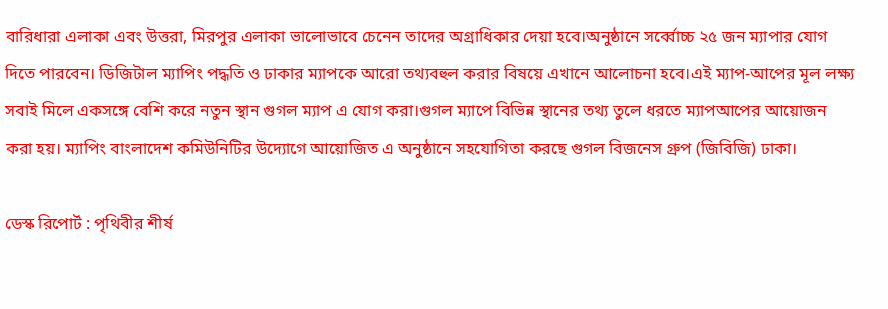বারিধারা এলাকা এবং উত্তরা, মিরপুর এলাকা ভালোভাবে চেনেন তাদের অগ্রাধিকার দেয়া হবে।অনুষ্ঠানে সর্ব্বোচ্চ ২৫ জন ম্যাপার যোগ দিতে পারবেন। ডিজিটাল ম্যাপিং পদ্ধতি ও ঢাকার ম্যাপকে আরো তথ্যবহুল করার বিষয়ে এখানে আলোচনা হবে।এই ম্যাপ-আপের মূল লক্ষ্য সবাই মিলে একসঙ্গে বেশি করে নতুন স্থান গুগল ম্যাপ এ যোগ করা।গুগল ম্যাপে বিভিন্ন স্থানের তথ্য তুলে ধরতে ম্যাপআপের আয়োজন করা হয়। ম্যাপিং বাংলাদেশ কমিউনিটির উদ্যোগে আয়োজিত এ অনুষ্ঠানে সহযোগিতা করছে গুগল বিজনেস গ্রুপ (জিবিজি) ঢাকা।

ডেস্ক রিপোর্ট : পৃথিবীর শীর্ষ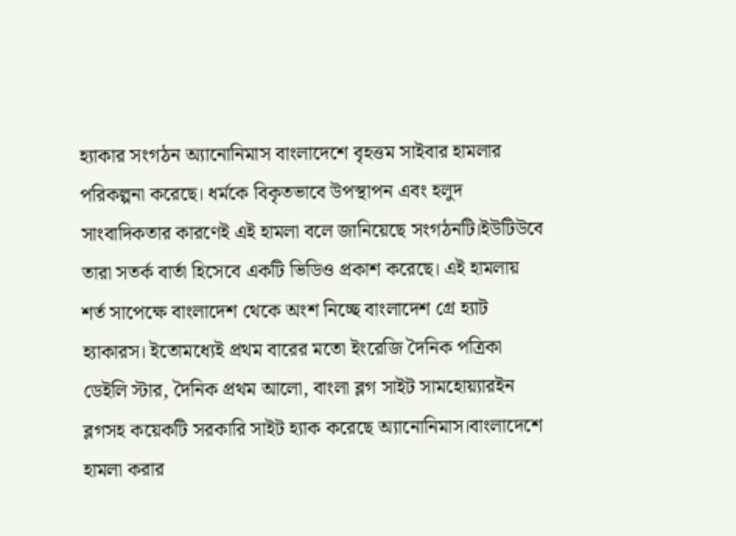হ্যাকার সংগঠন অ্যানোনিমাস বাংলাদেশে বৃহত্তম সাইবার হামলার পরিকল্পনা করেছে। ধর্মকে বিকৃতভাবে উপস্থাপন এবং হলুদ সাংবাদিকতার কারণেই এই হামলা বলে জানিয়েছে সংগঠনটি।ইউটিউবে তারা সতর্ক বার্তা হিসেবে একটি ভিডিও প্রকাশ করেছে। এই হামলায় শর্ত সাপেক্ষে বাংলাদেশ থেকে অংশ নিচ্ছে বাংলাদেশ গ্রে হ্যাট হ্যাকারস। ইতোমধ্যেই প্রথম বারের মতো ইংরেজি দৈনিক পত্রিকা ডেইলি স্টার, দৈনিক প্রথম আলো, বাংলা ব্লগ সাইট সামহোয়্যারইন ব্লগসহ কয়েকটি সরকারি সাইট হ্যাক করেছে অ্যানোনিমাস।বাংলাদেশে হামলা করার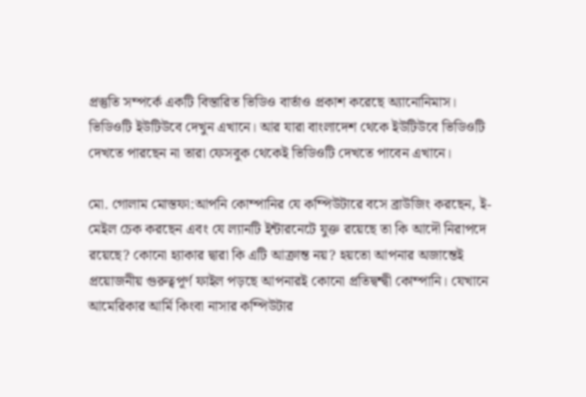প্রস্তুতি সম্পর্কে একটি বিস্তারিত ভিডিও বার্তাও প্রকাশ করেছে অ্যানোনিমাস। ভিডিওটি ইউটিউবে দেখুন এখানে। আর যারা বাংলাদেশ থেকে ইউটিউবে ভিডিওটি দেখতে পারছেন না তারা ফেসবুক থেকেই ভিডিওটি দেখতে পাবেন এখানে।

মো. গোলাম মোস্তফা:আপনি কোম্পানির যে কম্পিউটারে বসে ব্রাউজিং করছেন, ই-মেইল চেক করছেন এবং যে ল্যানটি ইন্টারনেটে যুক্ত রয়েছে তা কি আদৌ নিরাপদে রয়েছে? কোনো হ্যাকার দ্বারা কি এটি আক্রান্ত নয়? হয়তো আপনার অজান্তেই প্রয়োজনীয় গুরুত্বপূর্ণ ফাইল পড়ছে আপনারই কোনো প্রতিদ্বন্দ্বী কোম্পানি। যেখানে আমেরিকার আর্মি কিংবা নাসার কম্পিউটার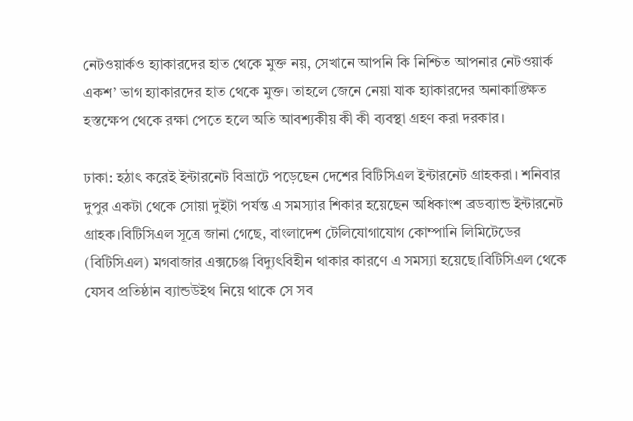নেটওয়ার্কও হ্যাকারদের হাত থেকে মুক্ত নয়, সেখানে আপনি কি নিশ্চিত আপনার নেটওয়ার্ক একশ’ ভাগ হ্যাকারদের হাত থেকে মুক্ত। তাহলে জেনে নেয়া যাক হ্যাকারদের অনাকাঙ্ক্ষিত হস্তক্ষেপ থেকে রক্ষা পেতে হলে অতি আবশ্যকীয় কী কী ব্যবস্থা গ্রহণ করা দরকার।

ঢাকা: হঠাৎ করেই ইন্টারনেট বিভ্রাটে পড়েছেন দেশের বিটিসিএল ইন্টারনেট গ্রাহকরা। শনিবার দুপুর একটা থেকে সোয়া দুইটা পর্যন্ত এ সমস্যার শিকার হয়েছেন অধিকাংশ ব্রডব্যান্ড ইন্টারনেট গ্রাহক।বিটিসিএল সূত্রে জানা গেছে, বাংলাদেশ টেলিযোগাযোগ কোম্পানি লিমিটেডের (বিটিসিএল) মগবাজার এক্সচেঞ্জ বিদ্যুৎবিহীন থাকার কারণে এ সমস্যা হয়েছে।বিটিসিএল থেকে যেসব প্রতিষ্ঠান ব্যান্ডউইথ নিয়ে থাকে সে সব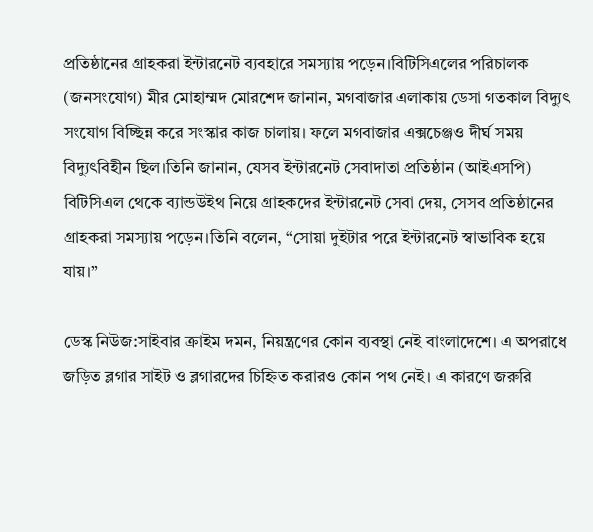প্রতিষ্ঠানের গ্রাহকরা ইন্টারনেট ব্যবহারে সমস্যায় পড়েন।বিটিসিএলের পরিচালক (জনসংযোগ) মীর মোহাম্মদ মোরশেদ জানান, মগবাজার এলাকায় ডেসা গতকাল বিদ্যুৎ সংযোগ বিচ্ছিন্ন করে সংস্কার কাজ চালায়। ফলে মগবাজার এক্সচেঞ্জও দীর্ঘ সময় বিদ্যুৎবিহীন ছিল।তিনি জানান, যেসব ইন্টারনেট সেবাদাতা প্রতিষ্ঠান (আইএসপি) বিটিসিএল থেকে ব্যান্ডউইথ নিয়ে গ্রাহকদের ইন্টারনেট সেবা দেয়, সেসব প্রতিষ্ঠানের গ্রাহকরা সমস্যায় পড়েন।তিনি বলেন, “সোয়া দুইটার পরে ইন্টারনেট স্বাভাবিক হয়ে যায়।”

ডেস্ক নিউজ:সাইবার ক্রাইম দমন, নিয়ন্ত্রণের কোন ব্যবস্থা নেই বাংলাদেশে। এ অপরাধে জড়িত ব্লগার সাইট ও ব্লগারদের চিহ্নিত করারও কোন পথ নেই। এ কারণে জরুরি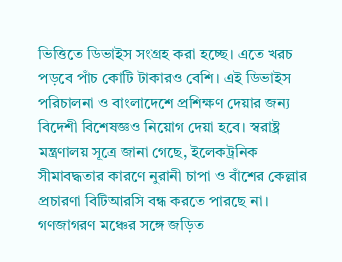ভিত্তিতে ডিভাইস সংগ্রহ করা হচ্ছে। এতে খরচ পড়বে পাঁচ কোটি টাকারও বেশি। এই ডিভাইস পরিচালনা ও বাংলাদেশে প্রশিক্ষণ দেয়ার জন্য বিদেশী বিশেষজ্ঞও নিয়োগ দেয়া হবে। স্বরাষ্ট্র মন্ত্রণালয় সূত্রে জানা গেছে, ইলেকট্রনিক সীমাবদ্ধতার কারণে নুরানী চাপা ও বাঁশের কেল্লার প্রচারণা বিটিআরসি বন্ধ করতে পারছে না। গণজাগরণ মঞ্চের সঙ্গে জড়িত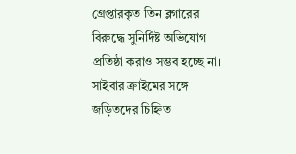গ্রেপ্তারকৃত তিন ব্লগারের বিরুদ্ধে সুনির্দিষ্ট অভিযোগ প্রতিষ্ঠা করাও সম্ভব হচ্ছে না। সাইবার ক্রাইমের সঙ্গে জড়িতদের চিহ্নিত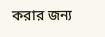করার জন্য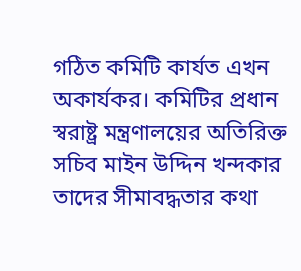গঠিত কমিটি কার্যত এখন অকার্যকর। কমিটির প্রধান স্বরাষ্ট্র মন্ত্রণালয়ের অতিরিক্ত সচিব মাইন উদ্দিন খন্দকার তাদের সীমাবদ্ধতার কথা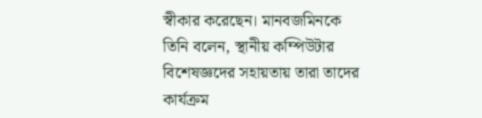স্বীকার করেছেন। মানবজমিনকে তিনি বলেন, স্থানীয় কম্পিউটার বিশেষজ্ঞদের সহায়তায় তারা তাদের কার্যক্রম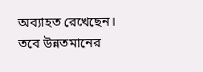অব্যাহত রেখেছেন। তবে উন্নতমানের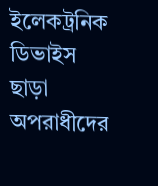ইলেকট্রনিক ডিভাইস ছাড়া অপরাধীদের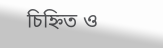চিহ্নিত ও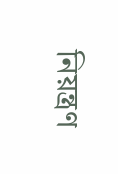নিয়ন্ত্রণ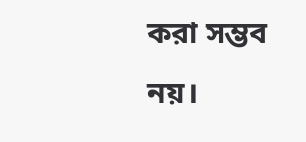করা সম্ভব নয়।